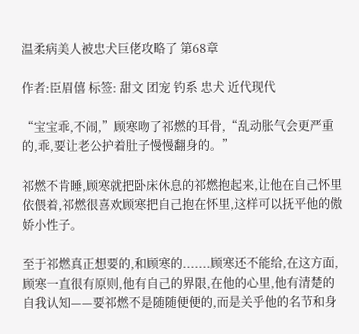温柔病美人被忠犬巨佬攻略了 第68章

作者:臣眉僖 标签: 甜文 团宠 钓系 忠犬 近代现代

“宝宝乖,不闹,”顾寒吻了祁燃的耳骨,“乱动胀气会更严重的,乖,要让老公护着肚子慢慢翻身的。”

祁燃不肯睡,顾寒就把卧床休息的祁燃抱起来,让他在自己怀里依偎着,祁燃很喜欢顾寒把自己抱在怀里,这样可以抚平他的傲娇小性子。

至于祁燃真正想要的,和顾寒的.......顾寒还不能给,在这方面,顾寒一直很有原则,他有自己的界限,在他的心里,他有清楚的自我认知——要祁燃不是随随便便的,而是关乎他的名节和身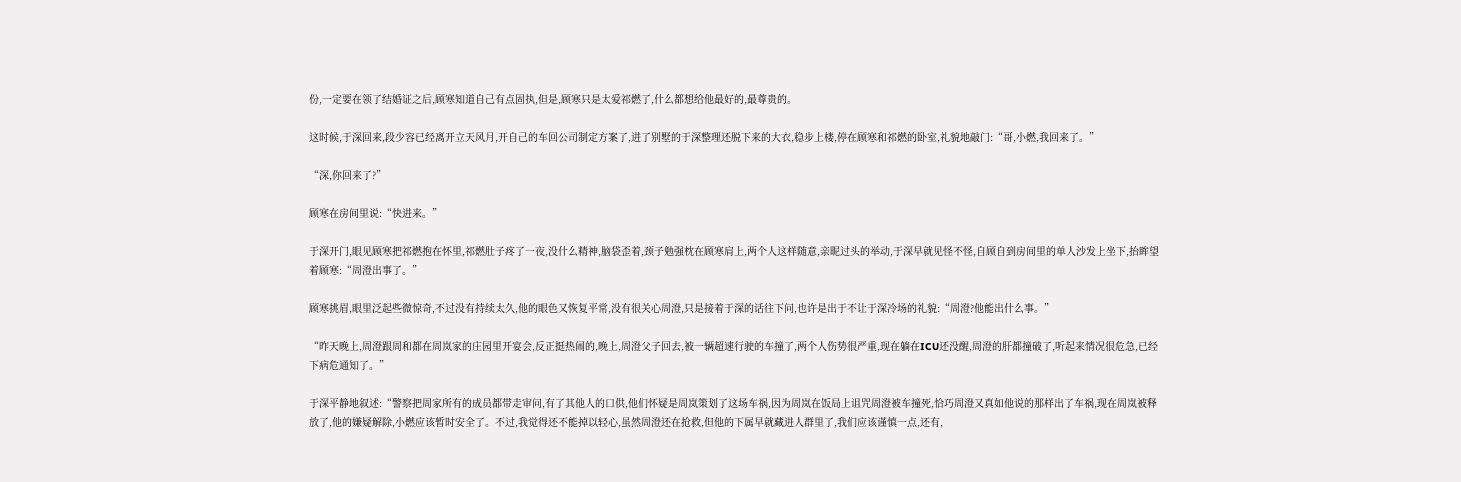份,一定要在领了结婚证之后,顾寒知道自己有点固执,但是,顾寒只是太爱祁燃了,什么都想给他最好的,最尊贵的。

这时候,于深回来,段少容已经离开立天风月,开自己的车回公司制定方案了,进了别墅的于深整理还脱下来的大衣,稳步上楼,停在顾寒和祁燃的卧室,礼貌地敲门:“哥,小燃,我回来了。”

“深,你回来了?”

顾寒在房间里说:“快进来。”

于深开门,眼见顾寒把祁燃抱在怀里,祁燃肚子疼了一夜,没什么精神,脑袋歪着,颈子勉强枕在顾寒肩上,两个人这样随意,亲昵过头的举动,于深早就见怪不怪,自顾自到房间里的单人沙发上坐下,抬眸望着顾寒:“周澄出事了。”

顾寒挑眉,眼里泛起些微惊奇,不过没有持续太久,他的眼色又恢复平常,没有很关心周澄,只是接着于深的话往下问,也许是出于不让于深冷场的礼貌:“周澄?他能出什么事。”

“昨天晚上,周澄跟周和都在周岚家的庄园里开宴会,反正挺热闹的,晚上,周澄父子回去,被一辆超速行驶的车撞了,两个人伤势很严重,现在躺在ICU还没醒,周澄的肝都撞破了,听起来情况很危急,已经下病危通知了。”

于深平静地叙述:“警察把周家所有的成员都带走审问,有了其他人的口供,他们怀疑是周岚策划了这场车祸,因为周岚在饭局上诅咒周澄被车撞死,恰巧周澄又真如他说的那样出了车祸,现在周岚被释放了,他的嫌疑解除,小燃应该暂时安全了。不过,我觉得还不能掉以轻心,虽然周澄还在抢救,但他的下属早就藏进人群里了,我们应该谨慎一点,还有,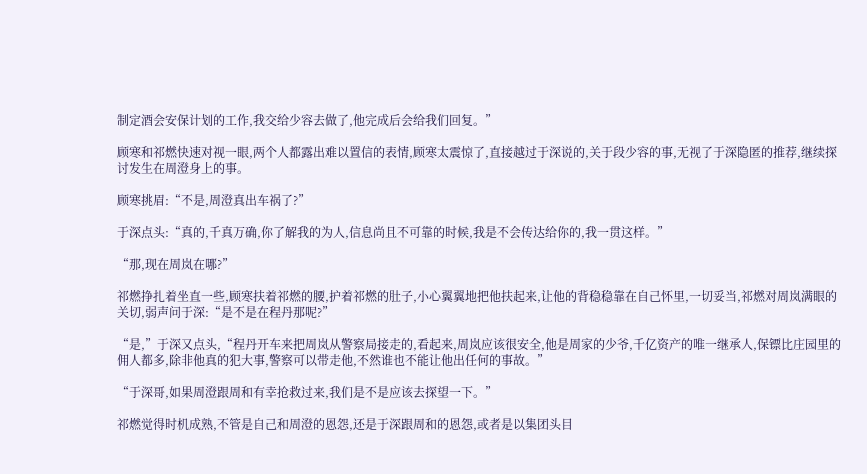制定酒会安保计划的工作,我交给少容去做了,他完成后会给我们回复。”

顾寒和祁燃快速对视一眼,两个人都露出难以置信的表情,顾寒太震惊了,直接越过于深说的,关于段少容的事,无视了于深隐匿的推荐,继续探讨发生在周澄身上的事。

顾寒挑眉:“不是,周澄真出车祸了?”

于深点头:“真的,千真万确,你了解我的为人,信息尚且不可靠的时候,我是不会传达给你的,我一贯这样。”

“那,现在周岚在哪?”

祁燃挣扎着坐直一些,顾寒扶着祁燃的腰,护着祁燃的肚子,小心翼翼地把他扶起来,让他的背稳稳靠在自己怀里,一切妥当,祁燃对周岚满眼的关切,弱声问于深:“是不是在程丹那呢?”

“是,”于深又点头,“程丹开车来把周岚从警察局接走的,看起来,周岚应该很安全,他是周家的少爷,千亿资产的唯一继承人,保镖比庄园里的佣人都多,除非他真的犯大事,警察可以带走他,不然谁也不能让他出任何的事故。”

“于深哥,如果周澄跟周和有幸抢救过来,我们是不是应该去探望一下。”

祁燃觉得时机成熟,不管是自己和周澄的恩怨,还是于深跟周和的恩怨,或者是以集团头目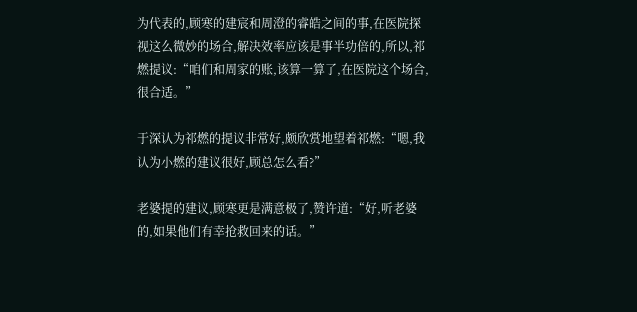为代表的,顾寒的建宸和周澄的睿皓之间的事,在医院探视这么微妙的场合,解决效率应该是事半功倍的,所以,祁燃提议:“咱们和周家的账,该算一算了,在医院这个场合,很合适。”

于深认为祁燃的提议非常好,颇欣赏地望着祁燃:“嗯,我认为小燃的建议很好,顾总怎么看?”

老婆提的建议,顾寒更是满意极了,赞许道:“好,听老婆的,如果他们有幸抢救回来的话。”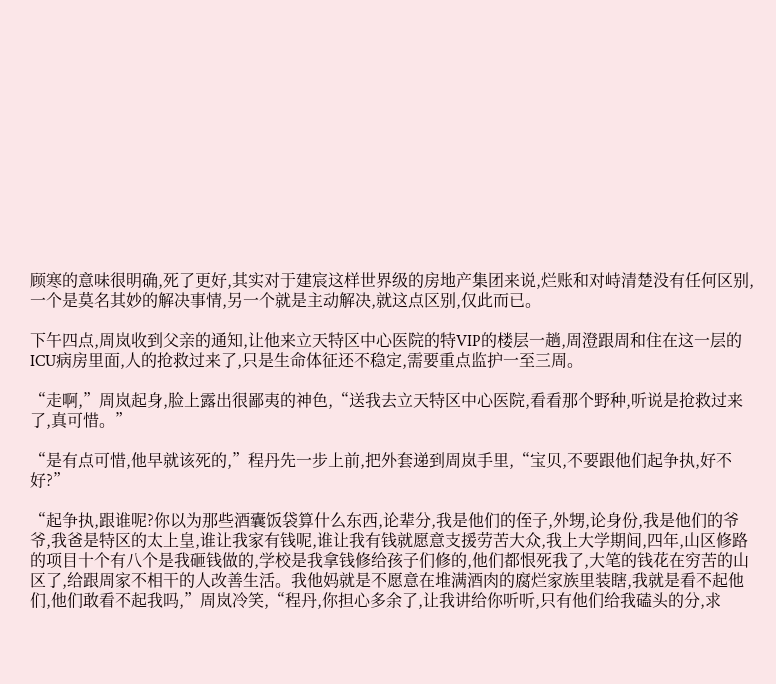顾寒的意味很明确,死了更好,其实对于建宸这样世界级的房地产集团来说,烂账和对峙清楚没有任何区别,一个是莫名其妙的解决事情,另一个就是主动解决,就这点区别,仅此而已。

下午四点,周岚收到父亲的通知,让他来立天特区中心医院的特VIP的楼层一趟,周澄跟周和住在这一层的ICU病房里面,人的抢救过来了,只是生命体征还不稳定,需要重点监护一至三周。

“走啊,”周岚起身,脸上露出很鄙夷的神色,“送我去立天特区中心医院,看看那个野种,听说是抢救过来了,真可惜。”

“是有点可惜,他早就该死的,”程丹先一步上前,把外套递到周岚手里,“宝贝,不要跟他们起争执,好不好?”

“起争执,跟谁呢?你以为那些酒囊饭袋算什么东西,论辈分,我是他们的侄子,外甥,论身份,我是他们的爷爷,我爸是特区的太上皇,谁让我家有钱呢,谁让我有钱就愿意支援劳苦大众,我上大学期间,四年,山区修路的项目十个有八个是我砸钱做的,学校是我拿钱修给孩子们修的,他们都恨死我了,大笔的钱花在穷苦的山区了,给跟周家不相干的人改善生活。我他妈就是不愿意在堆满酒肉的腐烂家族里装瞎,我就是看不起他们,他们敢看不起我吗,”周岚冷笑,“程丹,你担心多余了,让我讲给你听听,只有他们给我磕头的分,求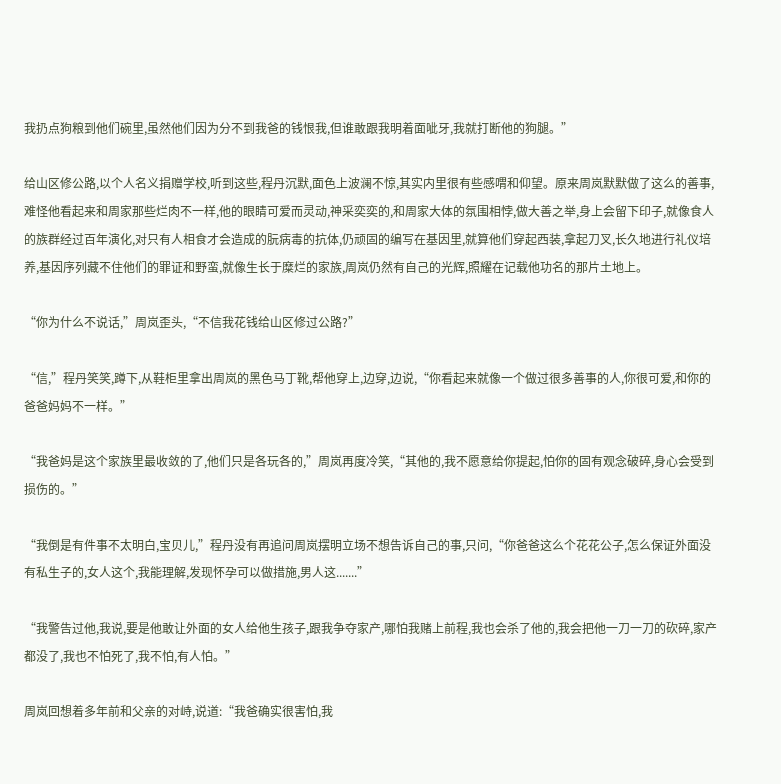我扔点狗粮到他们碗里,虽然他们因为分不到我爸的钱恨我,但谁敢跟我明着面呲牙,我就打断他的狗腿。”

给山区修公路,以个人名义捐赠学校,听到这些,程丹沉默,面色上波澜不惊,其实内里很有些感喟和仰望。原来周岚默默做了这么的善事,难怪他看起来和周家那些烂肉不一样,他的眼睛可爱而灵动,神采奕奕的,和周家大体的氛围相悖,做大善之举,身上会留下印子,就像食人的族群经过百年演化,对只有人相食才会造成的朊病毒的抗体,仍顽固的编写在基因里,就算他们穿起西装,拿起刀叉,长久地进行礼仪培养,基因序列藏不住他们的罪证和野蛮,就像生长于糜烂的家族,周岚仍然有自己的光辉,照耀在记载他功名的那片土地上。

“你为什么不说话,”周岚歪头,“不信我花钱给山区修过公路?”

“信,”程丹笑笑,蹲下,从鞋柜里拿出周岚的黑色马丁靴,帮他穿上,边穿,边说,“你看起来就像一个做过很多善事的人,你很可爱,和你的爸爸妈妈不一样。”

“我爸妈是这个家族里最收敛的了,他们只是各玩各的,”周岚再度冷笑,“其他的,我不愿意给你提起,怕你的固有观念破碎,身心会受到损伤的。”

“我倒是有件事不太明白,宝贝儿,”程丹没有再追问周岚摆明立场不想告诉自己的事,只问,“你爸爸这么个花花公子,怎么保证外面没有私生子的,女人这个,我能理解,发现怀孕可以做措施,男人这.......”

“我警告过他,我说,要是他敢让外面的女人给他生孩子,跟我争夺家产,哪怕我赌上前程,我也会杀了他的,我会把他一刀一刀的砍碎,家产都没了,我也不怕死了,我不怕,有人怕。”

周岚回想着多年前和父亲的对峙,说道:“我爸确实很害怕,我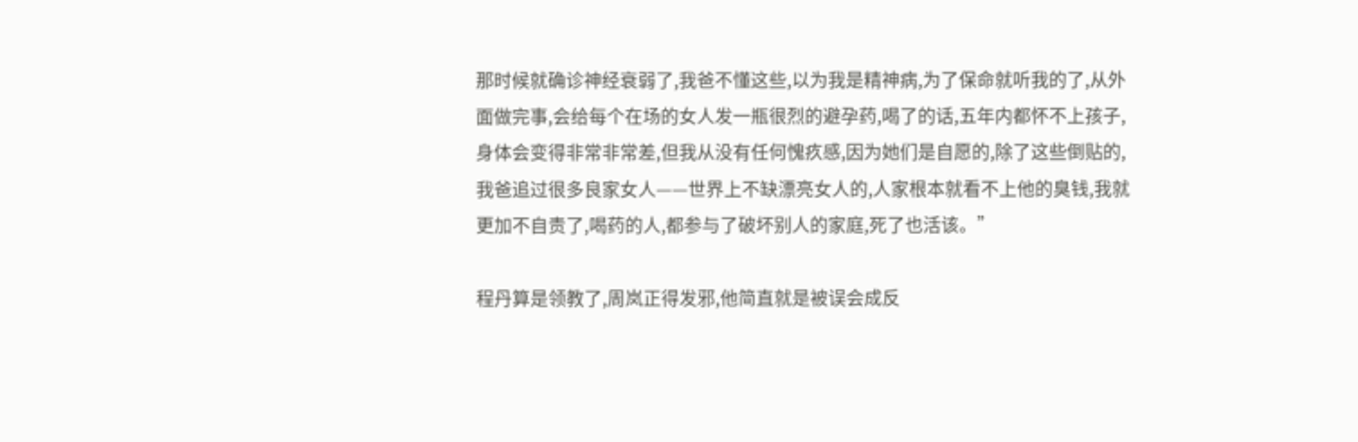那时候就确诊神经衰弱了,我爸不懂这些,以为我是精神病,为了保命就听我的了,从外面做完事,会给每个在场的女人发一瓶很烈的避孕药,喝了的话,五年内都怀不上孩子,身体会变得非常非常差,但我从没有任何愧疚感,因为她们是自愿的,除了这些倒贴的,我爸追过很多良家女人——世界上不缺漂亮女人的,人家根本就看不上他的臭钱,我就更加不自责了,喝药的人,都参与了破坏别人的家庭,死了也活该。”

程丹算是领教了,周岚正得发邪,他简直就是被误会成反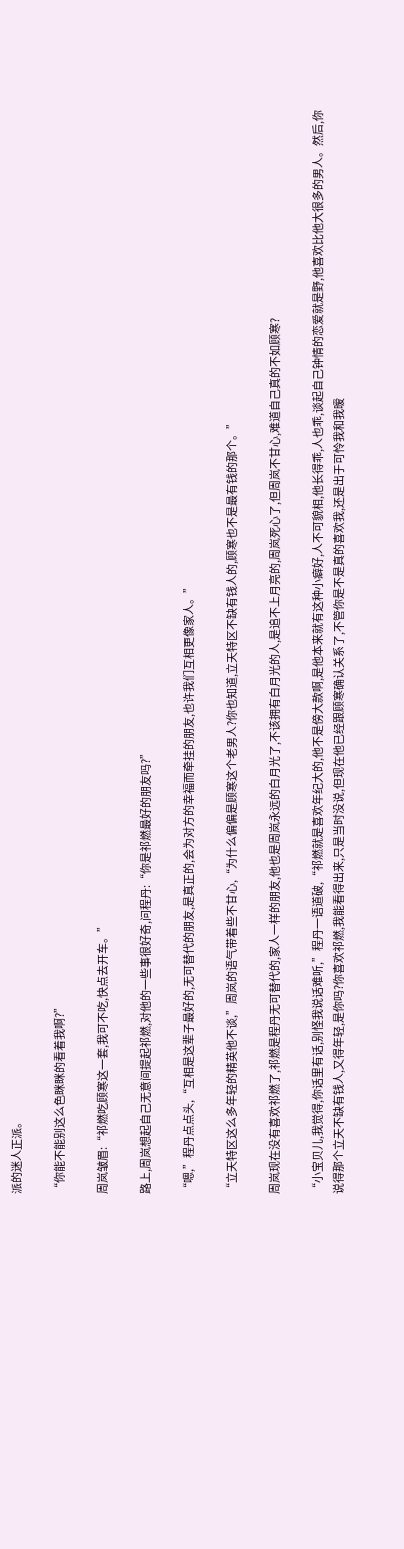派的迷人正派。

“你能不能别这么色眯眯的看着我啊?”

周岚皱眉:“祁燃吃顾寒这一套,我可不吃,快点去开车。”

路上,周岚想起自己无意间提起祁燃,对他的一些事很好奇,问程丹:“你是祁燃最好的朋友吗?”

“嗯,”程丹点点头,“互相是这辈子最好的,无可替代的朋友,是真正的,会为对方的幸福而牵挂的朋友,也许我们互相更像家人。”

“立天特区这么多年轻的精英他不谈,”周岚的语气带着些不甘心,“为什么偏偏是顾寒这个老男人?你也知道,立天特区不缺有钱人的,顾寒也不是最有钱的那个。”

周岚现在没有喜欢祁燃了,祁燃是程丹无可替代的,家人一样的朋友,他也是周岚永远的白月光了,不该拥有白月光的人,是追不上月亮的,周岚死心了,但周岚不甘心,难道自己真的不如顾寒?

“小宝贝儿,我觉得,你话里有话,别怪我说话难听,”程丹一语道破,“祁燃就是喜欢年纪大的,他不是傍大款啊,是他本来就有这种小癖好,人不可貌相,他长得乖,人也乖,谈起自己钟情的恋爱就是野,他喜欢比他大很多的男人。然后,你说得那个立天不缺有钱人,又得年轻,是你吗?你喜欢祁燃,我能看得出来,只是当时没说,但现在他已经跟顾寒确认关系了,不管你是不是真的喜欢我,还是出于可怜我和我暧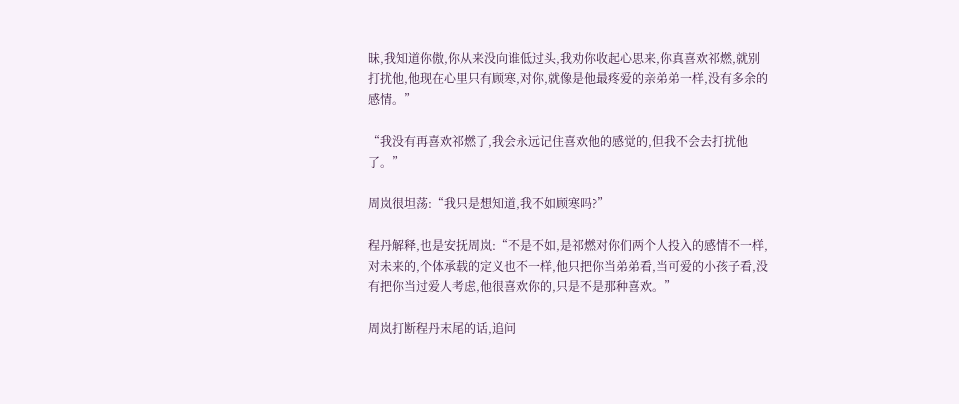昧,我知道你傲,你从来没向谁低过头,我劝你收起心思来,你真喜欢祁燃,就别打扰他,他现在心里只有顾寒,对你,就像是他最疼爱的亲弟弟一样,没有多余的感情。”

“我没有再喜欢祁燃了,我会永远记住喜欢他的感觉的,但我不会去打扰他了。”

周岚很坦荡:“我只是想知道,我不如顾寒吗?”

程丹解释,也是安抚周岚:“不是不如,是祁燃对你们两个人投入的感情不一样,对未来的,个体承载的定义也不一样,他只把你当弟弟看,当可爱的小孩子看,没有把你当过爱人考虑,他很喜欢你的,只是不是那种喜欢。”

周岚打断程丹末尾的话,追问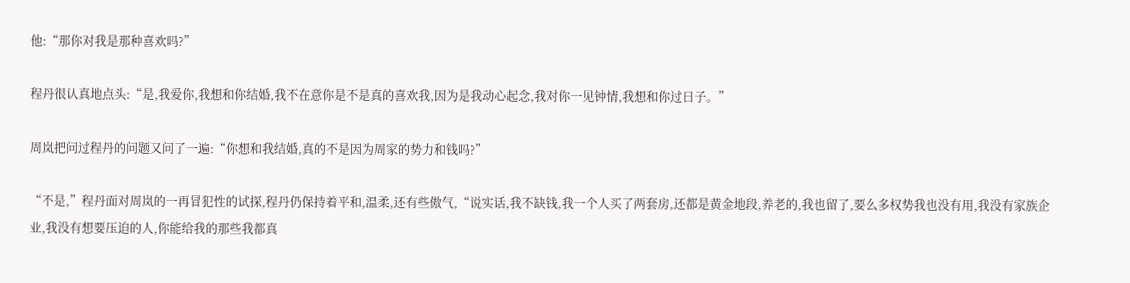他:“那你对我是那种喜欢吗?”

程丹很认真地点头:“是,我爱你,我想和你结婚,我不在意你是不是真的喜欢我,因为是我动心起念,我对你一见钟情,我想和你过日子。”

周岚把问过程丹的问题又问了一遍:“你想和我结婚,真的不是因为周家的势力和钱吗?”

“不是,”程丹面对周岚的一再冒犯性的试探,程丹仍保持着平和,温柔,还有些傲气,“说实话,我不缺钱,我一个人买了两套房,还都是黄金地段,养老的,我也留了,要么多权势我也没有用,我没有家族企业,我没有想要压迫的人,你能给我的那些我都真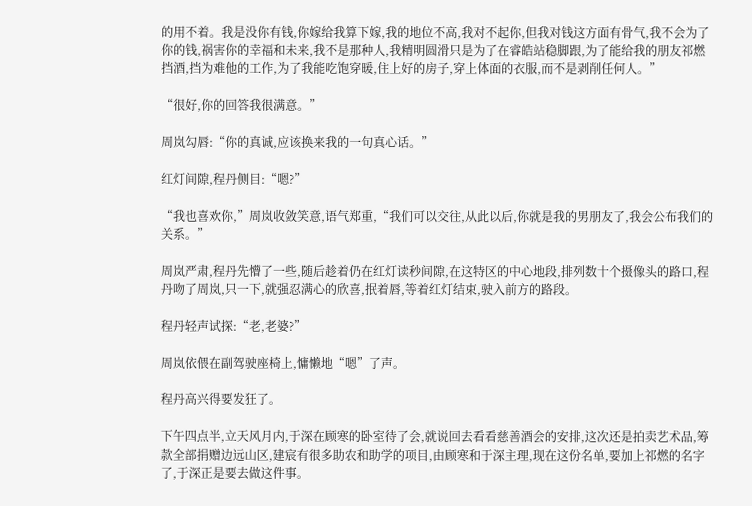的用不着。我是没你有钱,你嫁给我算下嫁,我的地位不高,我对不起你,但我对钱这方面有骨气,我不会为了你的钱,祸害你的幸福和未来,我不是那种人,我精明圆滑只是为了在睿皓站稳脚跟,为了能给我的朋友祁燃挡酒,挡为难他的工作,为了我能吃饱穿暖,住上好的房子,穿上体面的衣服,而不是剥削任何人。”

“很好,你的回答我很满意。”

周岚勾唇:“你的真诚,应该换来我的一句真心话。”

红灯间隙,程丹侧目:“嗯?”

“我也喜欢你,”周岚收敛笑意,语气郑重,“我们可以交往,从此以后,你就是我的男朋友了,我会公布我们的关系。”

周岚严肃,程丹先懵了一些,随后趁着仍在红灯读秒间隙,在这特区的中心地段,排列数十个摄像头的路口,程丹吻了周岚,只一下,就强忍满心的欣喜,抿着唇,等着红灯结束,驶入前方的路段。

程丹轻声试探:“老,老婆?”

周岚依偎在副驾驶座椅上,慵懒地“嗯”了声。

程丹高兴得要发狂了。

下午四点半,立天风月内,于深在顾寒的卧室待了会,就说回去看看慈善酒会的安排,这次还是拍卖艺术品,筹款全部捐赠边远山区,建宸有很多助农和助学的项目,由顾寒和于深主理,现在这份名单,要加上祁燃的名字了,于深正是要去做这件事。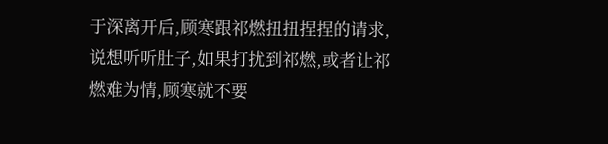于深离开后,顾寒跟祁燃扭扭捏捏的请求,说想听听肚子,如果打扰到祁燃,或者让祁燃难为情,顾寒就不要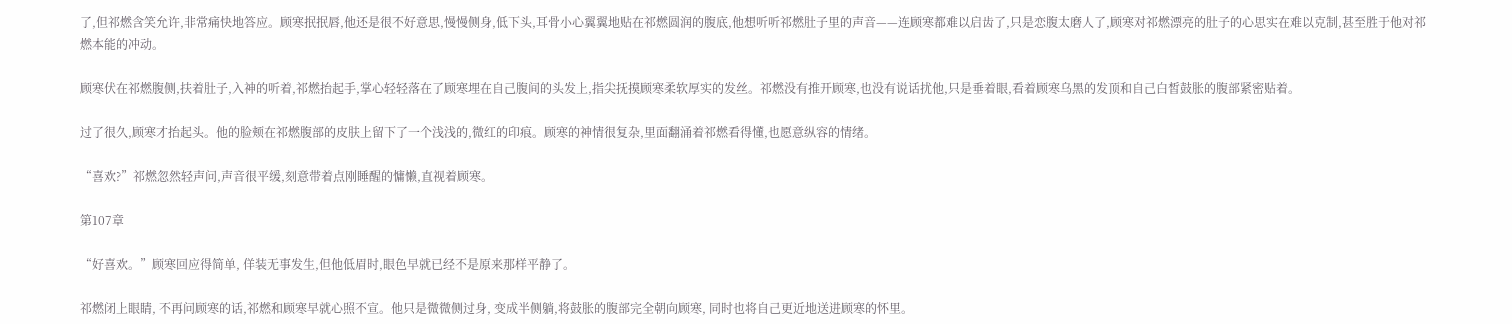了,但祁燃含笑允许,非常痛快地答应。顾寒抿抿唇,他还是很不好意思,慢慢侧身,低下头,耳骨小心翼翼地贴在祁燃圆润的腹底,他想听听祁燃肚子里的声音——连顾寒都难以启齿了,只是恋腹太磨人了,顾寒对祁燃漂亮的肚子的心思实在难以克制,甚至胜于他对祁燃本能的冲动。

顾寒伏在祁燃腹侧,扶着肚子,入神的听着,祁燃抬起手,掌心轻轻落在了顾寒埋在自己腹间的头发上,指尖抚摸顾寒柔软厚实的发丝。祁燃没有推开顾寒,也没有说话扰他,只是垂着眼,看着顾寒乌黑的发顶和自己白皙鼓胀的腹部紧密贴着。

过了很久,顾寒才抬起头。他的脸颊在祁燃腹部的皮肤上留下了一个浅浅的,微红的印痕。顾寒的神情很复杂,里面翻涌着祁燃看得懂,也愿意纵容的情绪。

“喜欢?”祁燃忽然轻声问,声音很平缓,刻意带着点刚睡醒的慵懒,直视着顾寒。

第107章

“好喜欢。”顾寒回应得简单, 佯装无事发生,但他低眉时,眼色早就已经不是原来那样平静了。

祁燃闭上眼睛, 不再问顾寒的话,祁燃和顾寒早就心照不宣。他只是微微侧过身, 变成半侧躺,将鼓胀的腹部完全朝向顾寒, 同时也将自己更近地送进顾寒的怀里。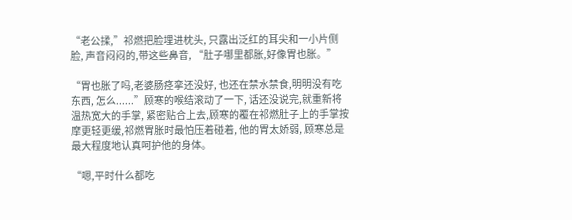“老公揉,”祁燃把脸埋进枕头, 只露出泛红的耳尖和一小片侧脸, 声音闷闷的,带这些鼻音, “肚子哪里都胀,好像胃也胀。”

“胃也胀了吗,老婆肠痉挛还没好, 也还在禁水禁食,明明没有吃东西, 怎么......”顾寒的喉结滚动了一下, 话还没说完,就重新将温热宽大的手掌, 紧密贴合上去,顾寒的覆在祁燃肚子上的手掌按摩更轻更缓,祁燃胃胀时最怕压着碰着, 他的胃太娇弱, 顾寒总是最大程度地认真呵护他的身体。

“嗯,平时什么都吃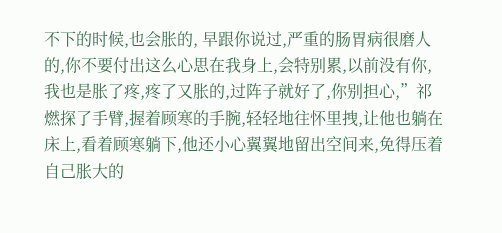不下的时候,也会胀的, 早跟你说过,严重的肠胃病很磨人的,你不要付出这么心思在我身上,会特别累,以前没有你,我也是胀了疼,疼了又胀的,过阵子就好了,你别担心,”祁燃探了手臂,握着顾寒的手腕,轻轻地往怀里拽,让他也躺在床上,看着顾寒躺下,他还小心翼翼地留出空间来,免得压着自己胀大的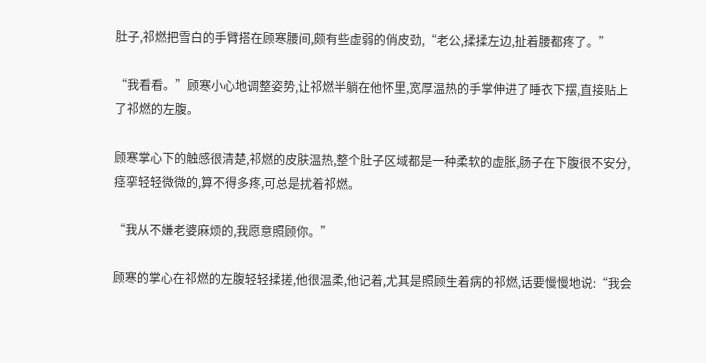肚子,祁燃把雪白的手臂搭在顾寒腰间,颇有些虚弱的俏皮劲,“老公,揉揉左边,扯着腰都疼了。”

“我看看。”顾寒小心地调整姿势,让祁燃半躺在他怀里,宽厚温热的手掌伸进了睡衣下摆,直接贴上了祁燃的左腹。

顾寒掌心下的触感很清楚,祁燃的皮肤温热,整个肚子区域都是一种柔软的虚胀,肠子在下腹很不安分,痉挛轻轻微微的,算不得多疼,可总是扰着祁燃。

“我从不嫌老婆麻烦的,我愿意照顾你。”

顾寒的掌心在祁燃的左腹轻轻揉搓,他很温柔,他记着,尤其是照顾生着病的祁燃,话要慢慢地说:“我会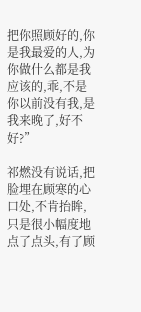把你照顾好的,你是我最爱的人,为你做什么都是我应该的,乖,不是你以前没有我,是我来晚了,好不好?”

祁燃没有说话,把脸埋在顾寒的心口处,不肯抬眸,只是很小幅度地点了点头,有了顾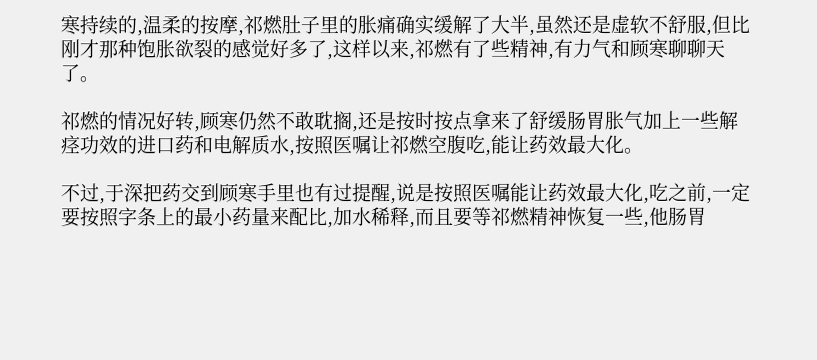寒持续的,温柔的按摩,祁燃肚子里的胀痛确实缓解了大半,虽然还是虚软不舒服,但比刚才那种饱胀欲裂的感觉好多了,这样以来,祁燃有了些精神,有力气和顾寒聊聊天了。

祁燃的情况好转,顾寒仍然不敢耽搁,还是按时按点拿来了舒缓肠胃胀气加上一些解痉功效的进口药和电解质水,按照医嘱让祁燃空腹吃,能让药效最大化。

不过,于深把药交到顾寒手里也有过提醒,说是按照医嘱能让药效最大化,吃之前,一定要按照字条上的最小药量来配比,加水稀释,而且要等祁燃精神恢复一些,他肠胃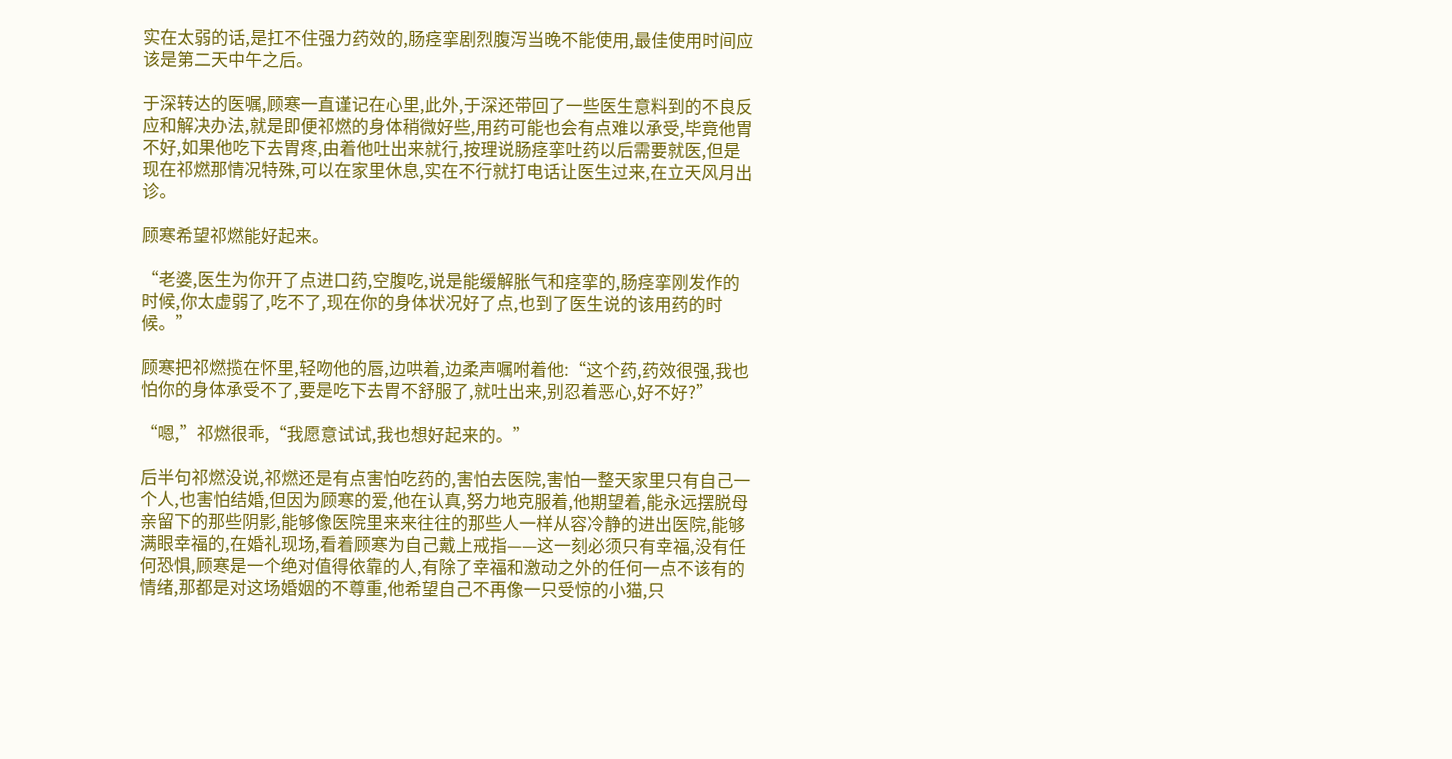实在太弱的话,是扛不住强力药效的,肠痉挛剧烈腹泻当晚不能使用,最佳使用时间应该是第二天中午之后。

于深转达的医嘱,顾寒一直谨记在心里,此外,于深还带回了一些医生意料到的不良反应和解决办法,就是即便祁燃的身体稍微好些,用药可能也会有点难以承受,毕竟他胃不好,如果他吃下去胃疼,由着他吐出来就行,按理说肠痉挛吐药以后需要就医,但是现在祁燃那情况特殊,可以在家里休息,实在不行就打电话让医生过来,在立天风月出诊。

顾寒希望祁燃能好起来。

“老婆,医生为你开了点进口药,空腹吃,说是能缓解胀气和痉挛的,肠痉挛刚发作的时候,你太虚弱了,吃不了,现在你的身体状况好了点,也到了医生说的该用药的时候。”

顾寒把祁燃揽在怀里,轻吻他的唇,边哄着,边柔声嘱咐着他:“这个药,药效很强,我也怕你的身体承受不了,要是吃下去胃不舒服了,就吐出来,别忍着恶心,好不好?”

“嗯,”祁燃很乖,“我愿意试试,我也想好起来的。”

后半句祁燃没说,祁燃还是有点害怕吃药的,害怕去医院,害怕一整天家里只有自己一个人,也害怕结婚,但因为顾寒的爱,他在认真,努力地克服着,他期望着,能永远摆脱母亲留下的那些阴影,能够像医院里来来往往的那些人一样从容冷静的进出医院,能够满眼幸福的,在婚礼现场,看着顾寒为自己戴上戒指——这一刻必须只有幸福,没有任何恐惧,顾寒是一个绝对值得依靠的人,有除了幸福和激动之外的任何一点不该有的情绪,那都是对这场婚姻的不尊重,他希望自己不再像一只受惊的小猫,只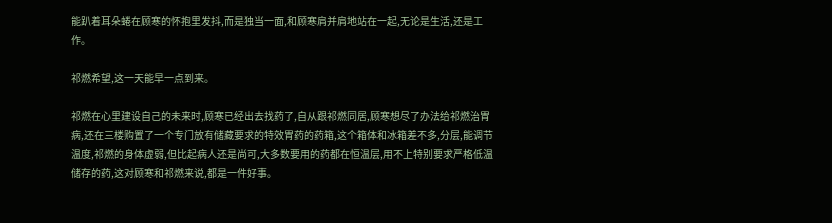能趴着耳朵蜷在顾寒的怀抱里发抖,而是独当一面,和顾寒肩并肩地站在一起,无论是生活,还是工作。

祁燃希望,这一天能早一点到来。

祁燃在心里建设自己的未来时,顾寒已经出去找药了,自从跟祁燃同居,顾寒想尽了办法给祁燃治胃病,还在三楼购置了一个专门放有储藏要求的特效胃药的药箱,这个箱体和冰箱差不多,分层,能调节温度,祁燃的身体虚弱,但比起病人还是尚可,大多数要用的药都在恒温层,用不上特别要求严格低温储存的药,这对顾寒和祁燃来说,都是一件好事。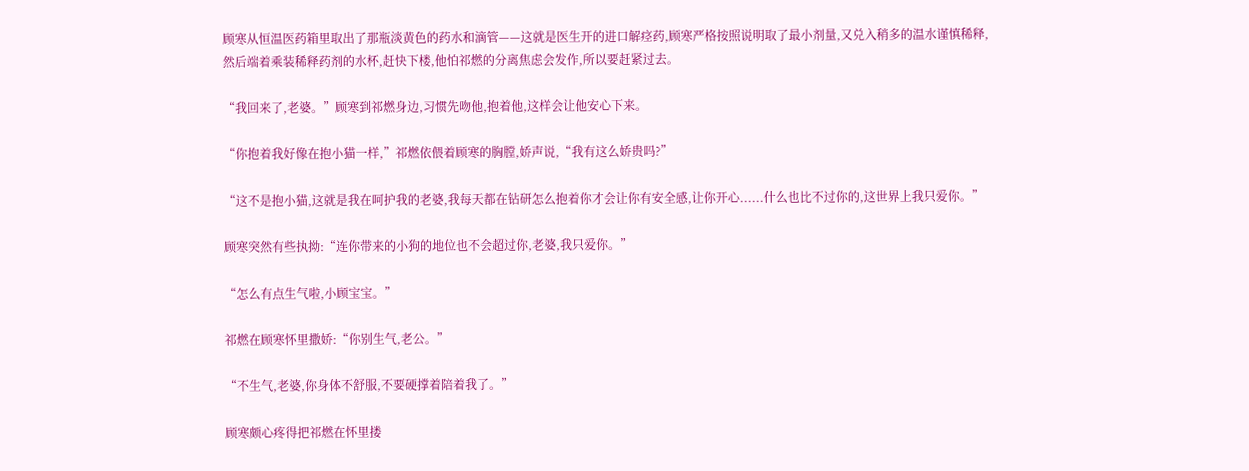顾寒从恒温医药箱里取出了那瓶淡黄色的药水和滴管——这就是医生开的进口解痉药,顾寒严格按照说明取了最小剂量,又兑入稍多的温水谨慎稀释,然后端着乘装稀释药剂的水杯,赶快下楼,他怕祁燃的分离焦虑会发作,所以要赶紧过去。

“我回来了,老婆。”顾寒到祁燃身边,习惯先吻他,抱着他,这样会让他安心下来。

“你抱着我好像在抱小猫一样,”祁燃依偎着顾寒的胸膛,娇声说,“我有这么娇贵吗?”

“这不是抱小猫,这就是我在呵护我的老婆,我每天都在钻研怎么抱着你才会让你有安全感,让你开心......什么也比不过你的,这世界上我只爱你。”

顾寒突然有些执拗:“连你带来的小狗的地位也不会超过你,老婆,我只爱你。”

“怎么有点生气啦,小顾宝宝。”

祁燃在顾寒怀里撒娇:“你别生气,老公。”

“不生气,老婆,你身体不舒服,不要硬撑着陪着我了。”

顾寒颇心疼得把祁燃在怀里搂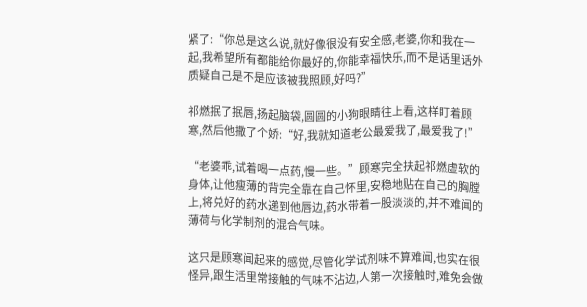紧了:“你总是这么说,就好像很没有安全感,老婆,你和我在一起,我希望所有都能给你最好的,你能幸福快乐,而不是话里话外质疑自己是不是应该被我照顾,好吗?”

祁燃抿了抿唇,扬起脑袋,圆圆的小狗眼睛往上看,这样盯着顾寒,然后他撒了个娇:“好,我就知道老公最爱我了,最爱我了!”

“老婆乖,试着喝一点药,慢一些。”顾寒完全扶起祁燃虚软的身体,让他瘦薄的背完全靠在自己怀里,安稳地贴在自己的胸膛上,将兑好的药水递到他唇边,药水带着一股淡淡的,并不难闻的薄荷与化学制剂的混合气味。

这只是顾寒闻起来的感觉,尽管化学试剂味不算难闻,也实在很怪异,跟生活里常接触的气味不沾边,人第一次接触时,难免会做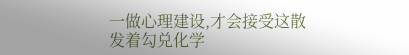一做心理建设,才会接受这散发着勾兑化学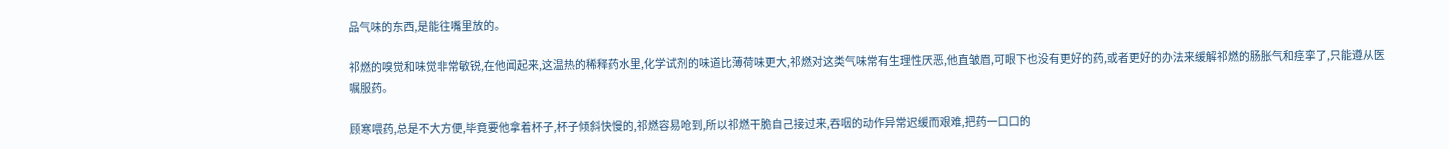品气味的东西,是能往嘴里放的。

祁燃的嗅觉和味觉非常敏锐,在他闻起来,这温热的稀释药水里,化学试剂的味道比薄荷味更大,祁燃对这类气味常有生理性厌恶,他直皱眉,可眼下也没有更好的药,或者更好的办法来缓解祁燃的肠胀气和痉挛了,只能遵从医嘱服药。

顾寒喂药,总是不大方便,毕竟要他拿着杯子,杯子倾斜快慢的,祁燃容易呛到,所以祁燃干脆自己接过来,吞咽的动作异常迟缓而艰难,把药一口口的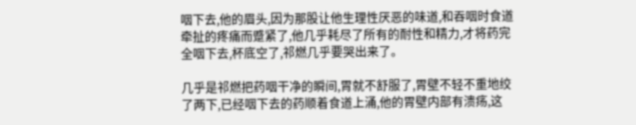咽下去,他的眉头,因为那股让他生理性厌恶的味道,和吞咽时食道牵扯的疼痛而蹙紧了,他几乎耗尽了所有的耐性和精力,才将药完全咽下去,杯底空了,祁燃几乎要哭出来了。

几乎是祁燃把药咽干净的瞬间,胃就不舒服了,胃壁不轻不重地绞了两下,已经咽下去的药顺着食道上涌,他的胃壁内部有溃疡,这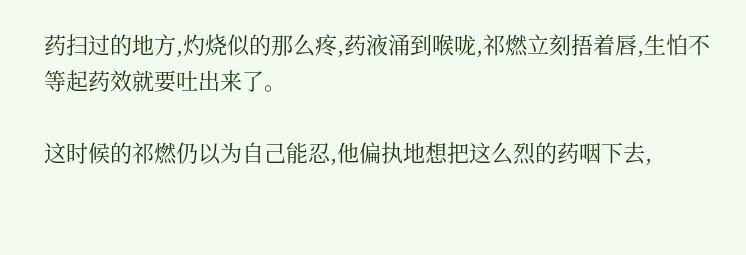药扫过的地方,灼烧似的那么疼,药液涌到喉咙,祁燃立刻捂着唇,生怕不等起药效就要吐出来了。

这时候的祁燃仍以为自己能忍,他偏执地想把这么烈的药咽下去,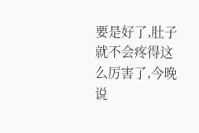要是好了,肚子就不会疼得这么厉害了,今晚说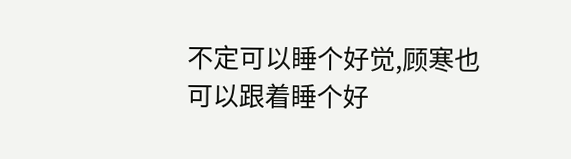不定可以睡个好觉,顾寒也可以跟着睡个好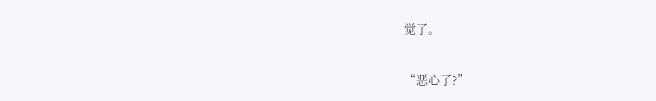觉了。

“恶心了?”